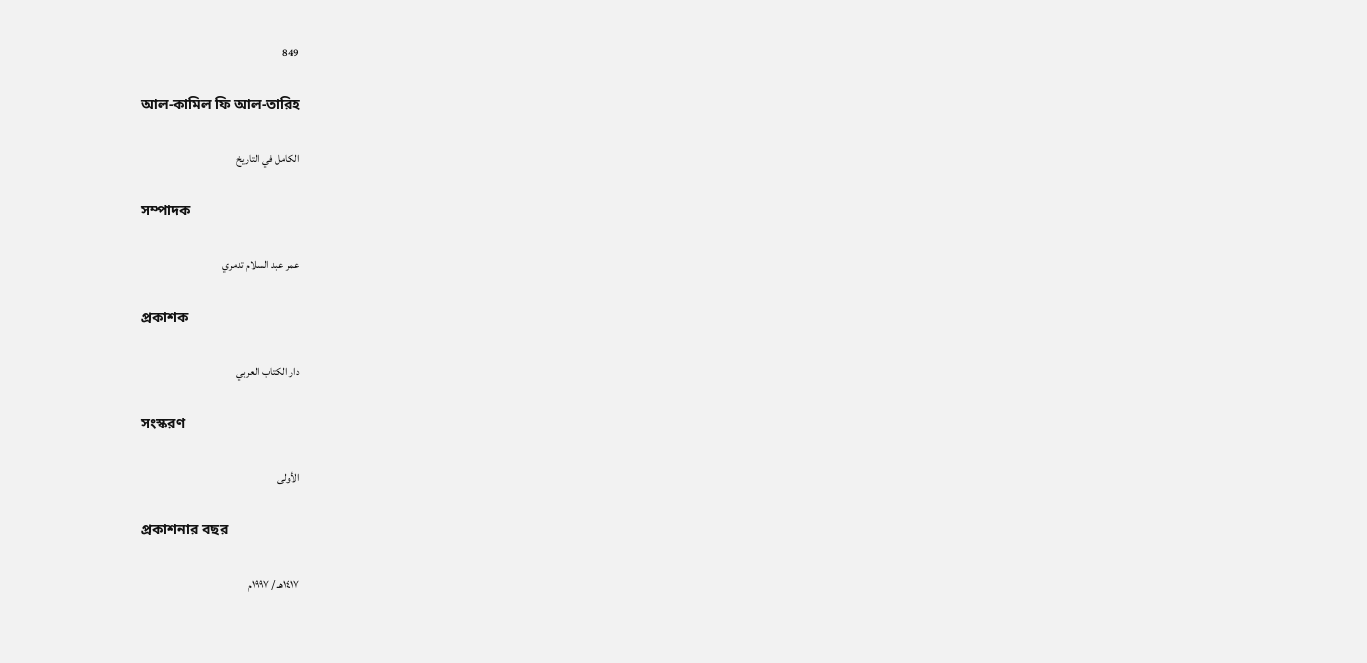849

আল-কামিল ফি আল-তারিহ

الكامل في التاريخ

সম্পাদক

عمر عبد السلام تدمري

প্রকাশক

دار الكتاب العربي

সংস্করণ

الأولى

প্রকাশনার বছর

١٤١٧هـ / ١٩٩٧م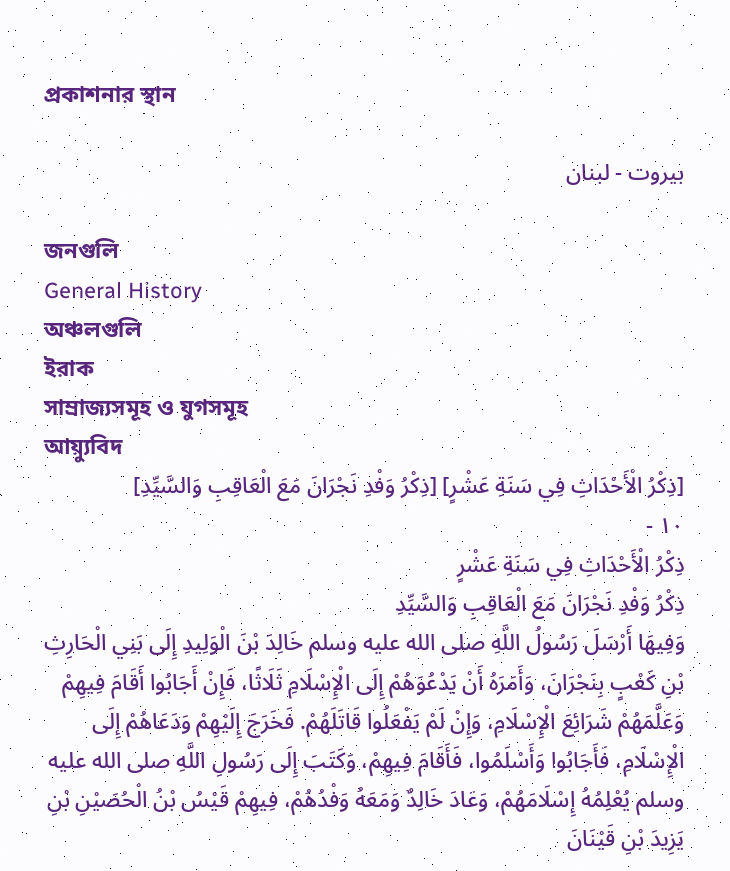প্রকাশনার স্থান

بيروت - لبنان

জনগুলি
General History
অঞ্চলগুলি
ইরাক
সাম্রাজ্যসমূহ ও যুগসমূহ
আয়্যুবিদ
[ذِكْرُ الْأَحْدَاثِ فِي سَنَةِ عَشْرٍ] [ذِكْرُ وَفْدِ نَجْرَانَ مَعَ الْعَاقِبِ وَالسَّيِّدِ]
١٠ -
ذِكْرُ الْأَحْدَاثِ فِي سَنَةِ عَشْرٍ
ذِكْرُ وَفْدِ نَجْرَانَ مَعَ الْعَاقِبِ وَالسَّيِّدِ
وَفِيهَا أَرْسَلَ رَسُولُ اللَّهِ صلى الله عليه وسلم خَالِدَ بْنَ الْوَلِيدِ إِلَى بَنِي الْحَارِثِ بْنِ كَعْبٍ بِنَجْرَانَ، وَأَمَرَهُ أَنْ يَدْعُوَهُمْ إِلَى الْإِسْلَامِ ثَلَاثًا، فَإِنْ أَجَابُوا أَقَامَ فِيهِمْ وَعَلَّمَهُمْ شَرَائِعَ الْإِسْلَامِ، وَإِنْ لَمْ يَفْعَلُوا قَاتَلَهُمْ. فَخَرَجَ إِلَيْهِمْ وَدَعَاهُمْ إِلَى الْإِسْلَامِ، فَأَجَابُوا وَأَسْلَمُوا، فَأَقَامَ فِيهِمْ، وَكَتَبَ إِلَى رَسُولِ اللَّهِ صلى الله عليه وسلم يُعْلِمُهُ إِسْلَامَهُمْ، وَعَادَ خَالِدٌ وَمَعَهُ وَفْدُهُمْ، فِيهِمْ قَيْسُ بْنُ الْحُصَيْنِ بْنِ يَزِيدَ بْنِ قَيْنَانَ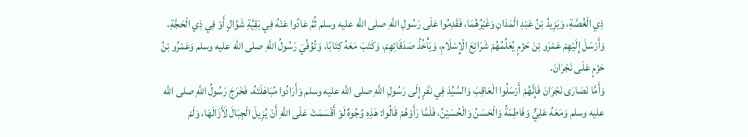ذِي الْغُصَّةِ، وَيَزِيدُ بْنُ عَبْدِ الْمَدَانِ وَغَيْرُهُمَا، فَقَدِمُوا عَلَى رَسُولِ اللَّهِ صلى الله عليه وسلم ثُمَّ عَادُوا عَنْهُ فِي بَقِيَّةِ شَوَّالٍ أَوْ فِي ذِي الْحَجَّةِ، وَأَرْسَلَ إِلَيْهِمْ عَمْرَو بْنَ حَزْمٍ يُعَلِّمُهُمْ شَرَائِعَ الْإِسْلَامِ، وَيَأْخُذُ صَدَقَاتِهِمْ، وَكَتَبَ مَعَهُ كِتَابًا، وَتُوُفِّيَ رَسُولُ اللَّهِ صلى الله عليه وسلم وَعَمْرُو بْنُ حَزْمٍ عَلَى نَجْرَانَ.
وَأَمَّا نَصَارَى نَجْرَانَ فَإِنَّهُمْ أَرْسَلُوا الْعَاقِبَ وَالسَّيِّدَ فِي نَفَرٍ إِلَى رَسُولِ اللَّهِ صلى الله عليه وسلم وَأَرَادُوا مُبَاهَلَتَهُ، فَخَرَجَ رَسُولُ اللَّهِ صلى الله عليه وسلم وَمَعَهُ عَلِيٌّ وَفَاطِمَةُ وَالْحَسَنُ وَالْحُسَيْنُ، فَلَمَّا رَأَوْهُمْ قَالُوا: هَذِهِ وُجُوهٌ لَوْ أَقْسَمَتْ عَلَى اللَّهِ أَنْ يُزِيلَ الْجِبَالَ لَأَزَالَهَا، وَلَمْ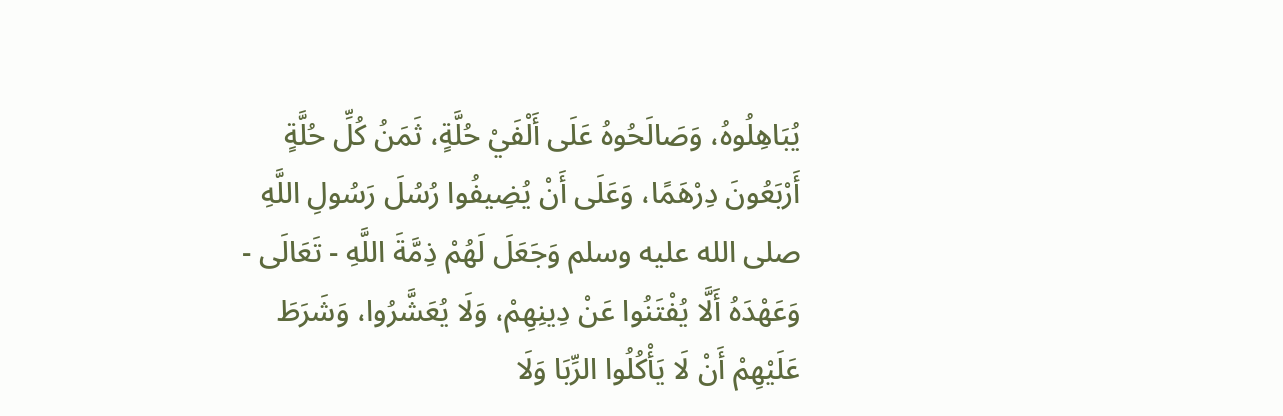يُبَاهِلُوهُ، وَصَالَحُوهُ عَلَى أَلْفَيْ حُلَّةٍ، ثَمَنُ كُلِّ حُلَّةٍ أَرْبَعُونَ دِرْهَمًا، وَعَلَى أَنْ يُضِيفُوا رُسُلَ رَسُولِ اللَّهِ صلى الله عليه وسلم وَجَعَلَ لَهُمْ ذِمَّةَ اللَّهِ - تَعَالَى - وَعَهْدَهُ أَلَّا يُفْتَنُوا عَنْ دِينِهِمْ، وَلَا يُعَشَّرُوا، وَشَرَطَ عَلَيْهِمْ أَنْ لَا يَأْكُلُوا الرِّبَا وَلَا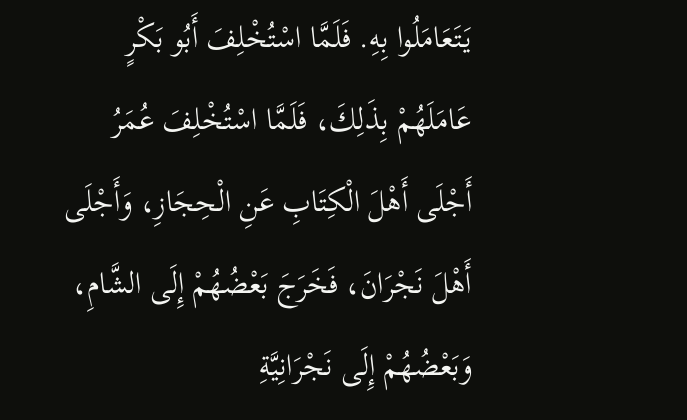يَتَعَامَلُوا بِهِ. فَلَمَّا اسْتُخْلِفَ أَبُو بَكْرٍ عَامَلَهُمْ بِذَلِكَ، فَلَمَّا اسْتُخْلِفَ عُمَرُ أَجْلَى أَهْلَ الْكِتَابِ عَنِ الْحِجَازِ، وَأَجْلَى أَهْلَ نَجْرَانَ، فَخَرَجَ بَعْضُهُمْ إِلَى الشَّامِ، وَبَعْضُهُمْ إِلَى نَجْرَانِيَّةِ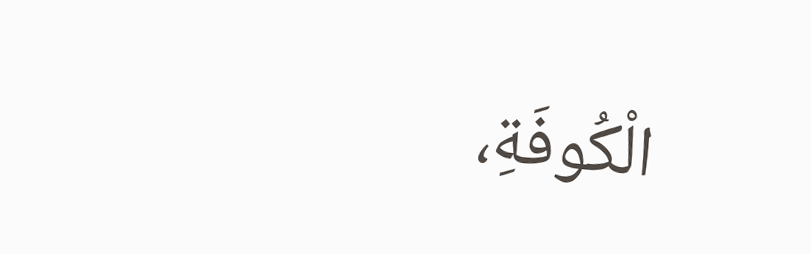الْكُوفَةِ،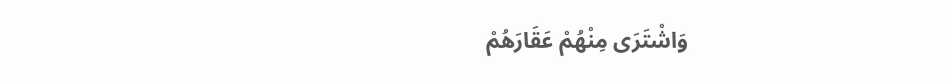وَاشْتَرَى مِنْهُمْ عَقَارَهُمْ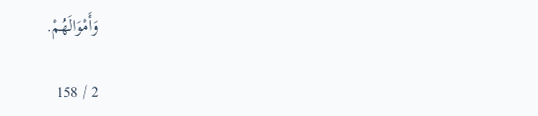وَأَمْوَالَهُمْ.

2 / 158